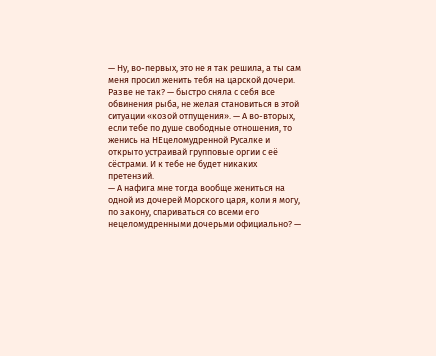— Ну, во-первых, это не я так решила, а ты сам меня просил женить тебя на царской дочери. Разве не так? — быстро сняла с себя все обвинения рыба, не желая становиться в этой ситуации «козой отпущения». — А во-вторых, если тебе по душе свободные отношения, то женись на НЕцеломудренной Русалке и открыто устраивай групповые оргии с её сёстрами. И к тебе не будет никаких претензий.
— А нафига мне тогда вообще жениться на одной из дочерей Морского царя, коли я могу, по закону, спариваться со всеми его нецеломудренными дочерьми официально? —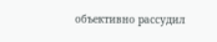объективно рассудил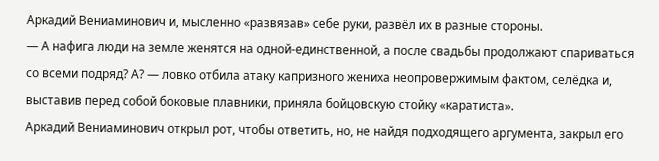Аркадий Вениаминович и, мысленно «развязав» себе руки, развёл их в разные стороны.
— А нафига люди на земле женятся на одной-единственной, а после свадьбы продолжают спариваться со всеми подряд? А? — ловко отбила атаку капризного жениха неопровержимым фактом, селёдка и, выставив перед собой боковые плавники, приняла бойцовскую стойку «каратиста».
Аркадий Вениаминович открыл рот, чтобы ответить, но, не найдя подходящего аргумента, закрыл его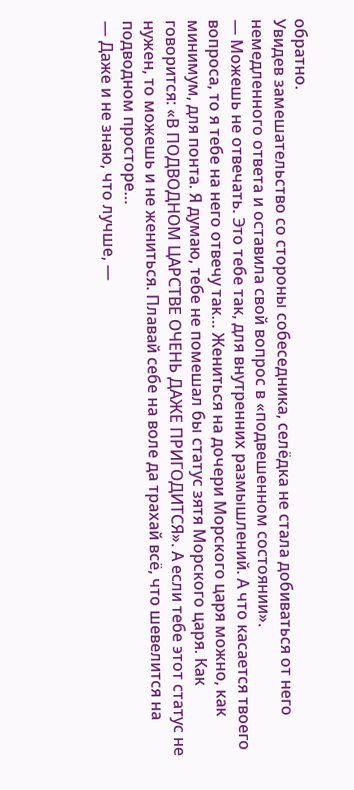обратно.
Увидев замешательство со стороны собеседника, селёдка не стала добиваться от него немедленного ответа и оставила свой вопрос в «подвешенном состоянии».
— Можешь не отвечать. Это тебе так, для внутренних размышлений. А что касается твоего вопроса, то я тебе на него отвечу так… Жениться на дочери Морского царя можно, как минимум, для понта. Я думаю, тебе не помешал бы статус зятя Морского царя. Как говорится: «В ПОДВОДНОМ ЦАРСТВЕ ОЧЕНЬ ДАЖЕ ПРИГОДИТСЯ». А если тебе этот статус не нужен, то можешь и не жениться. Плавай себе на воле да трахай всё, что шевелится на подводном просторе…
— Даже и не знаю, что лучше, —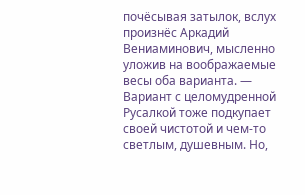почёсывая затылок, вслух произнёс Аркадий Вениаминович, мысленно уложив на воображаемые весы оба варианта. — Вариант с целомудренной Русалкой тоже подкупает своей чистотой и чем-то светлым, душевным. Но,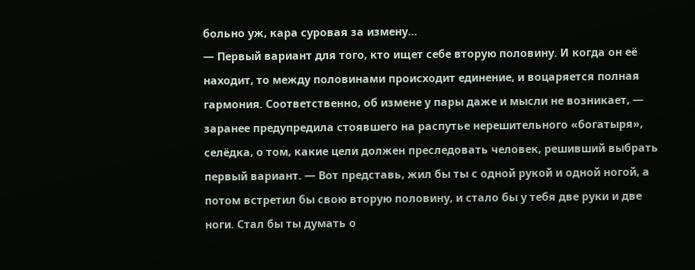больно уж, кара суровая за измену…
— Первый вариант для того, кто ищет себе вторую половину. И когда он её находит, то между половинами происходит единение, и воцаряется полная гармония. Соответственно, об измене у пары даже и мысли не возникает, — заранее предупредила стоявшего на распутье нерешительного «богатыря», селёдка, о том, какие цели должен преследовать человек, решивший выбрать первый вариант. — Вот представь, жил бы ты с одной рукой и одной ногой, а потом встретил бы свою вторую половину, и стало бы у тебя две руки и две ноги. Стал бы ты думать о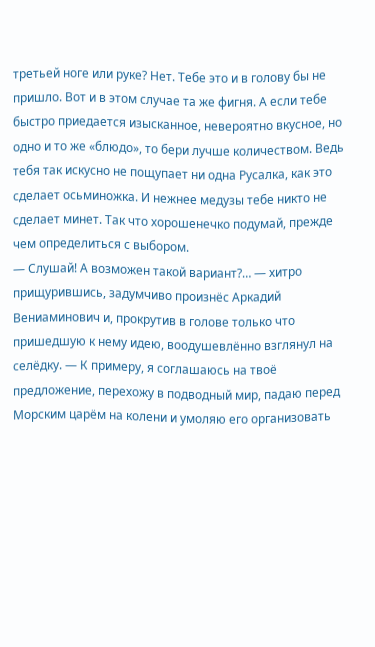третьей ноге или руке? Нет. Тебе это и в голову бы не пришло. Вот и в этом случае та же фигня. А если тебе быстро приедается изысканное, невероятно вкусное, но одно и то же «блюдо», то бери лучше количеством. Ведь тебя так искусно не пощупает ни одна Русалка, как это сделает осьминожка. И нежнее медузы тебе никто не сделает минет. Так что хорошенечко подумай, прежде чем определиться с выбором.
— Слушай! А возможен такой вариант?… — хитро прищурившись, задумчиво произнёс Аркадий Вениаминович и, прокрутив в голове только что пришедшую к нему идею, воодушевлённо взглянул на селёдку. — К примеру, я соглашаюсь на твоё предложение, перехожу в подводный мир, падаю перед Морским царём на колени и умоляю его организовать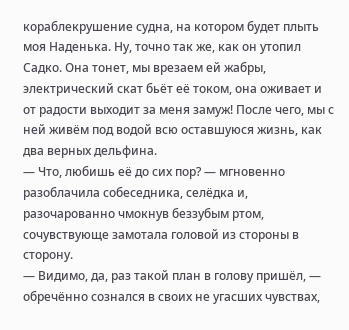кораблекрушение судна, на котором будет плыть моя Наденька. Ну, точно так же, как он утопил Садко. Она тонет, мы врезаем ей жабры, электрический скат бьёт её током, она оживает и от радости выходит за меня замуж! После чего, мы с ней живём под водой всю оставшуюся жизнь, как два верных дельфина.
— Что, любишь её до сих пор? — мгновенно разоблачила собеседника, селёдка и, разочарованно чмокнув беззубым ртом, сочувствующе замотала головой из стороны в сторону.
— Видимо, да, раз такой план в голову пришёл, — обречённо сознался в своих не угасших чувствах,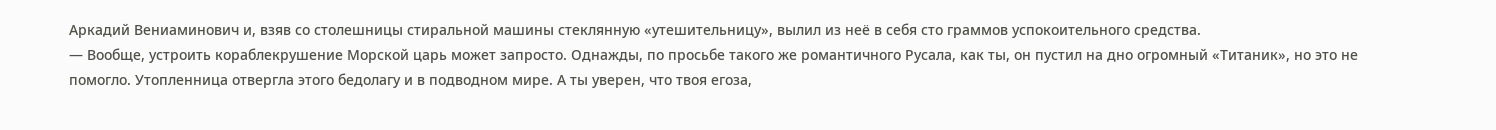Аркадий Вениаминович и, взяв со столешницы стиральной машины стеклянную «утешительницу», вылил из неё в себя сто граммов успокоительного средства.
— Вообще, устроить кораблекрушение Морской царь может запросто. Однажды, по просьбе такого же романтичного Русала, как ты, он пустил на дно огромный «Титаник», но это не помогло. Утопленница отвергла этого бедолагу и в подводном мире. А ты уверен, что твоя егоза,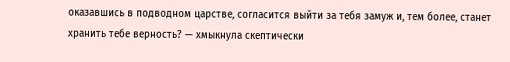оказавшись в подводном царстве, согласится выйти за тебя замуж и, тем более, станет хранить тебе верность? — хмыкнула скептически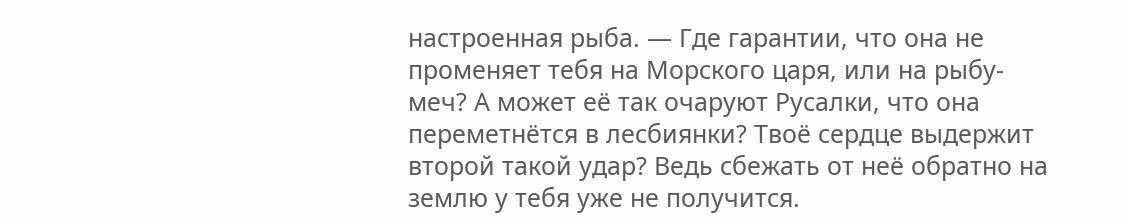настроенная рыба. — Где гарантии, что она не променяет тебя на Морского царя, или на рыбу-меч? А может её так очаруют Русалки, что она переметнётся в лесбиянки? Твоё сердце выдержит второй такой удар? Ведь сбежать от неё обратно на землю у тебя уже не получится.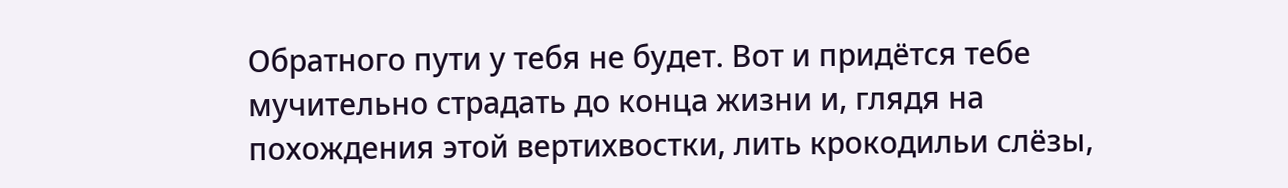Обратного пути у тебя не будет. Вот и придётся тебе мучительно страдать до конца жизни и, глядя на похождения этой вертихвостки, лить крокодильи слёзы,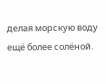делая морскую воду ещё более солёной.